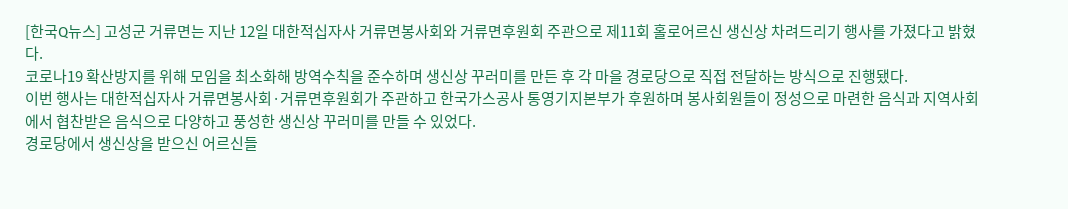[한국Q뉴스] 고성군 거류면는 지난 12일 대한적십자사 거류면봉사회와 거류면후원회 주관으로 제11회 홀로어르신 생신상 차려드리기 행사를 가졌다고 밝혔다.
코로나19 확산방지를 위해 모임을 최소화해 방역수칙을 준수하며 생신상 꾸러미를 만든 후 각 마을 경로당으로 직접 전달하는 방식으로 진행됐다.
이번 행사는 대한적십자사 거류면봉사회·거류면후원회가 주관하고 한국가스공사 통영기지본부가 후원하며 봉사회원들이 정성으로 마련한 음식과 지역사회에서 협찬받은 음식으로 다양하고 풍성한 생신상 꾸러미를 만들 수 있었다.
경로당에서 생신상을 받으신 어르신들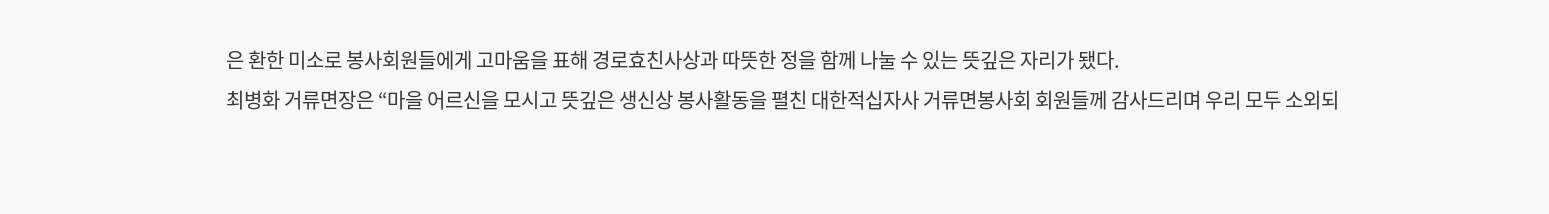은 환한 미소로 봉사회원들에게 고마움을 표해 경로효친사상과 따뜻한 정을 함께 나눌 수 있는 뜻깊은 자리가 됐다.
최병화 거류면장은 “마을 어르신을 모시고 뜻깊은 생신상 봉사활동을 펼친 대한적십자사 거류면봉사회 회원들께 감사드리며 우리 모두 소외되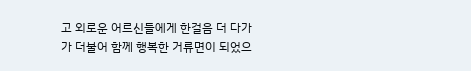고 외로운 어르신들에게 한걸음 더 다가가 더불어 함께 행복한 거류면이 되었으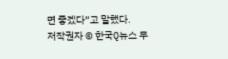면 좋겠다”고 말했다.
저작권자 © 한국Q뉴스 무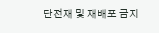단전재 및 재배포 금지